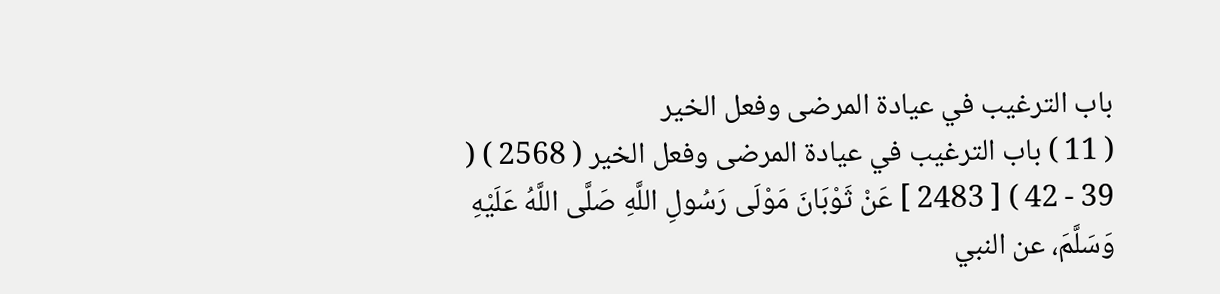باب الترغيب في عيادة المرضى وفعل الخير
( 11 ) باب الترغيب في عيادة المرضى وفعل الخير ( 2568 ) ( 39 - 42 ) [ 2483 ] عَنْ ثَوْبَانَ مَوْلَى رَسُولِ اللَّهِ صَلَّى اللَّهُ عَلَيْهِ وَسَلَّمَ، عن النبي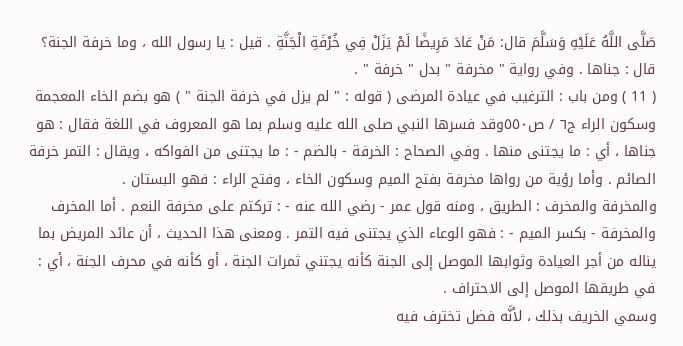صَلَّى اللَّهُ عَلَيْهِ وَسَلَّمَ قال: مَنْ عَادَ مَرِيضًا لَمْ يَزَلْ فِي خُرْفَةِ الْجَنَّةِ . قيل : يا رسول الله ، وما خرفة الجنة؟ قال : جناها . وفي رواية " مخرفة " بدل " خرفة " .
( 11 ) ومن باب : الترغيب في عيادة المرضى ( قوله : " لم يزل في خرفة الجنة " ) هو بضم الخاء المعجمة وسكون الراء ج٦ / ص٥٥٠وقد فسرها النبي صلى الله عليه وسلم بما هو المعروف في اللغة فقال : هو جناها ، أي : ما يجتنى منها . وفي الصحاح : الخرفة - بالضم - : ما يجتنى من الفواكه ، ويقال : التمر خرفة الصائم . وأما رؤية من رواها مخرفة بفتح الميم وسكون الخاء ، وفتح الراء : فهو البستان .
والمخرفة والمخرف : الطريق ، ومنه قول عمر - رضي الله عنه - : تركتم على مخرفة النعم . أما المخرف والمخرفة - بكسر الميم - : فهو الوعاء الذي يجتنى فيه التمر . ومعنى هذا الحديث ، أن عائد المريض بما يناله من أجر العيادة وثوابها الموصل إلى الجنة كأنه يجتني ثمرات الجنة ، أو كأنه في محرف الجنة ، أي : في طريقها الموصل إلى الاحتراف .
وسمي الخريف بذلك ، لأنَّه فضل تخترف فيه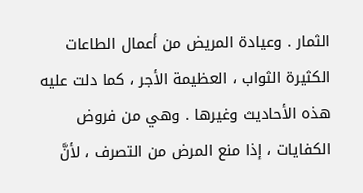الثمار . وعيادة المريض من أعمال الطاعات الكثيرة الثواب ، العظيمة الأجر ، كما دلت عليه هذه الأحاديث وغيرها . وهي من فروض الكفايات ، إذا منع المرض من التصرف ، لأنَّ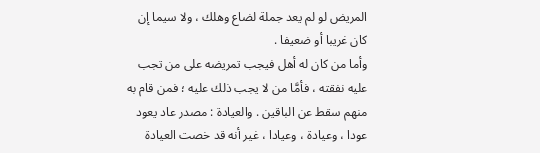المريض لو لم يعد جملة لضاع وهلك ، ولا سيما إن كان غريبا أو ضعيفا .
وأما من كان له أهل فيجب تمريضه على من تجب عليه نفقته ، فأمَّا من لا يجب ذلك عليه ؛ فمن قام به منهم سقط عن الباقين . والعيادة : مصدر عاد يعود عودا ، وعيادة ، وعيادا ، غير أنه قد خصت العيادة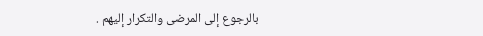بالرجوع إلى المرضى والتكرار إليهم .